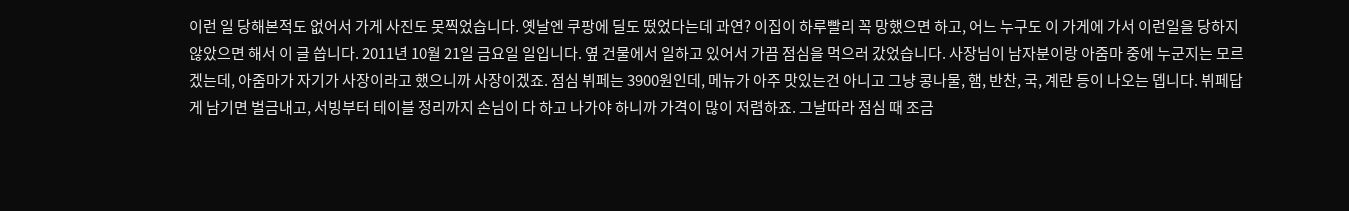이런 일 당해본적도 없어서 가게 사진도 못찍었습니다. 옛날엔 쿠팡에 딜도 떴었다는데 과연? 이집이 하루빨리 꼭 망했으면 하고, 어느 누구도 이 가게에 가서 이런일을 당하지 않았으면 해서 이 글 씁니다. 2011년 10월 21일 금요일 일입니다. 옆 건물에서 일하고 있어서 가끔 점심을 먹으러 갔었습니다. 사장님이 남자분이랑 아줌마 중에 누군지는 모르겠는데, 아줌마가 자기가 사장이라고 했으니까 사장이겠죠. 점심 뷔페는 3900원인데, 메뉴가 아주 맛있는건 아니고 그냥 콩나물, 햄, 반찬, 국, 계란 등이 나오는 뎁니다. 뷔페답게 남기면 벌금내고, 서빙부터 테이블 정리까지 손님이 다 하고 나가야 하니까 가격이 많이 저렴하죠. 그날따라 점심 때 조금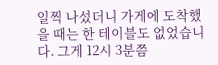일찍 나섰더니 가게에 도착했을 때는 한 테이블도 없었습니다. 그게 12시 3분쯤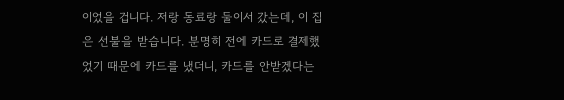이었을 겁니다. 저랑 동료랑 둘이서 갔는데, 이 집은 선불을 받습니다. 분명히 전에 카드로 결제했었기 때문에 카드를 냈더니, 카드를 안받겠다는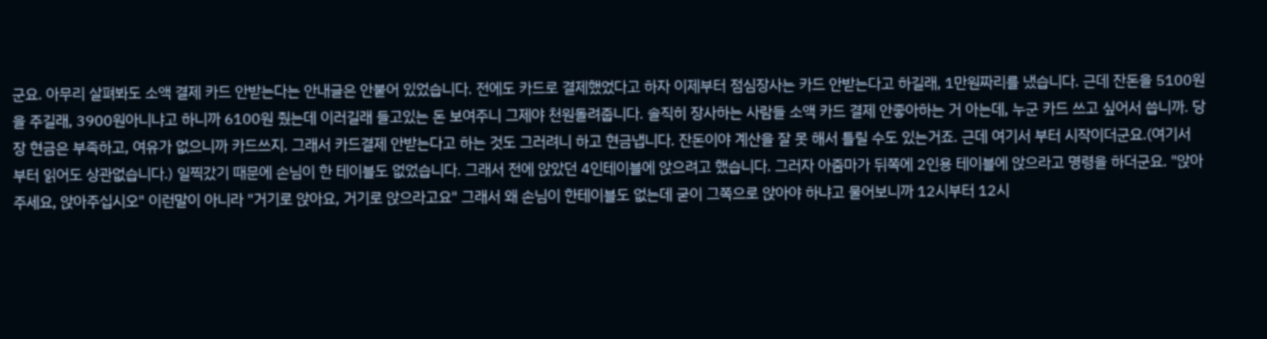군요. 아무리 살펴봐도 소액 결제 카드 안받는다는 안내글은 안붙어 있었습니다. 전에도 카드로 결제했었다고 하자 이제부터 점심장사는 카드 안받는다고 하길래, 1만원짜리를 냈습니다. 근데 잔돈을 5100원을 주길래, 3900원아니냐고 하니까 6100원 줬는데 이러길래 들고있는 돈 보여주니 그제야 천원돌려줍니다. 솔직히 장사하는 사람들 소액 카드 결제 안좋아하는 거 아는데, 누군 카드 쓰고 싶어서 씁니까. 당장 현금은 부족하고, 여유가 없으니까 카드쓰지. 그래서 카드결제 안받는다고 하는 것도 그러려니 하고 현금냅니다. 잔돈이야 계산을 잘 못 해서 틀릴 수도 있는거죠. 근데 여기서 부터 시작이더군요.(여기서 부터 읽어도 상관없습니다.) 일찍갔기 때문에 손님이 한 테이블도 없었습니다. 그래서 전에 앉았던 4인테이블에 앉으려고 했습니다. 그러자 아줌마가 뒤쪽에 2인용 테이블에 앉으라고 명령을 하더군요. "앉아주세요, 앉아주십시오" 이런말이 아니라 "거기로 앉아요, 거기로 앉으라고요" 그래서 왜 손님이 한테이블도 없는데 굳이 그쪽으로 앉아야 하냐고 물어보니까 12시부터 12시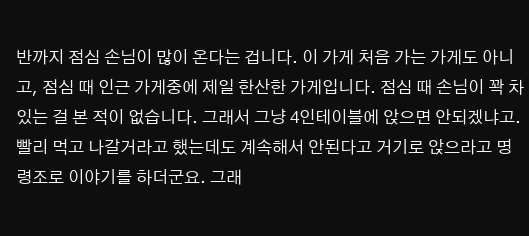반까지 점심 손님이 많이 온다는 겁니다. 이 가게 처음 가는 가게도 아니고, 점심 때 인근 가게중에 제일 한산한 가게입니다. 점심 때 손님이 꽉 차있는 걸 본 적이 없습니다. 그래서 그냥 4인테이블에 앉으면 안되겠냐고. 빨리 먹고 나갈거라고 했는데도 계속해서 안된다고 거기로 앉으라고 명령조로 이야기를 하더군요. 그래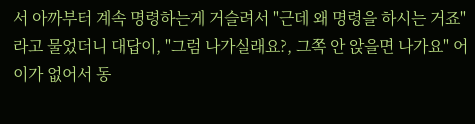서 아까부터 계속 명령하는게 거슬려서 "근데 왜 명령을 하시는 거죠" 라고 물었더니 대답이, "그럼 나가실래요?, 그쪽 안 앉을면 나가요" 어이가 없어서 동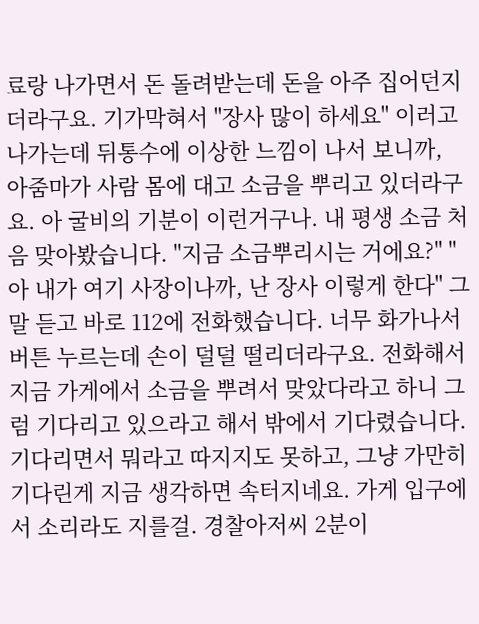료랑 나가면서 돈 돌려받는데 돈을 아주 집어던지더라구요. 기가막혀서 "장사 많이 하세요" 이러고 나가는데 뒤통수에 이상한 느낌이 나서 보니까, 아줌마가 사람 몸에 대고 소금을 뿌리고 있더라구요. 아 굴비의 기분이 이런거구나. 내 평생 소금 처음 맞아봤습니다. "지금 소금뿌리시는 거에요?" "아 내가 여기 사장이나까, 난 장사 이렇게 한다" 그말 듣고 바로 112에 전화했습니다. 너무 화가나서 버튼 누르는데 손이 덜덜 떨리더라구요. 전화해서 지금 가게에서 소금을 뿌려서 맞았다라고 하니 그럼 기다리고 있으라고 해서 밖에서 기다렸습니다. 기다리면서 뭐라고 따지지도 못하고, 그냥 가만히 기다린게 지금 생각하면 속터지네요. 가게 입구에서 소리라도 지를걸. 경찰아저씨 2분이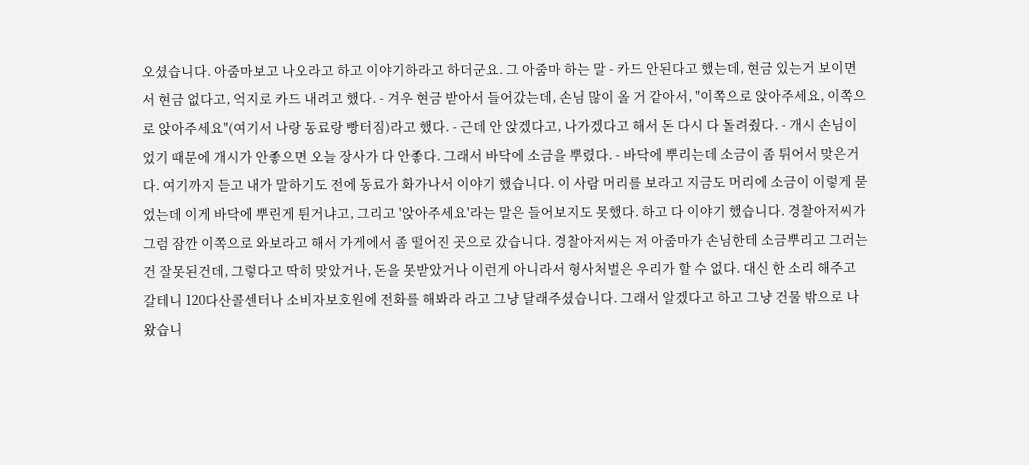오셨습니다. 아줌마보고 나오라고 하고 이야기하라고 하더군요. 그 아줌마 하는 말 - 카드 안된다고 했는데, 현금 있는거 보이면서 현금 없다고, 억지로 카드 내려고 했다. - 겨우 현금 받아서 들어갔는데, 손님 많이 올 거 같아서, "이쪽으로 앉아주세요, 이쪽으로 앉아주세요"(여기서 나랑 동료랑 빵터짐)라고 했다. - 근데 안 앉겠다고, 나가겠다고 해서 돈 다시 다 돌려줬다. - 개시 손님이었기 때문에 개시가 안좋으면 오늘 장사가 다 안좋다. 그래서 바닥에 소금을 뿌렸다. - 바닥에 뿌리는데 소금이 좀 튀어서 맞은거다. 여기까지 듣고 내가 말하기도 전에 동료가 화가나서 이야기 했습니다. 이 사람 머리를 보라고 지금도 머리에 소금이 이렇게 묻었는데 이게 바닥에 뿌린게 튄거냐고, 그리고 '앉아주세요'라는 말은 들어보지도 못했다. 하고 다 이야기 했습니다. 경찰아저씨가 그럼 잠깐 이쪽으로 와보라고 해서 가게에서 좀 떨어진 곳으로 갔습니다. 경찰아저씨는 저 아줌마가 손님한테 소금뿌리고 그러는 건 잘못된건데, 그렇다고 딱히 맞았거나, 돈을 못받았거나 이런게 아니라서 형사처벌은 우리가 할 수 없다. 대신 한 소리 해주고 갈테니 120다산콜센터나 소비자보호원에 전화를 해봐라 라고 그냥 달래주셨습니다. 그래서 알겠다고 하고 그냥 건물 밖으로 나왔습니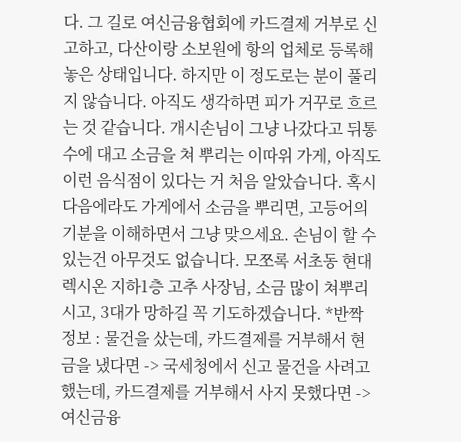다. 그 길로 여신금융협회에 카드결제 거부로 신고하고, 다산이랑 소보원에 항의 업체로 등록해 놓은 상태입니다. 하지만 이 정도로는 분이 풀리지 않습니다. 아직도 생각하면 피가 거꾸로 흐르는 것 같습니다. 개시손님이 그냥 나갔다고 뒤통수에 대고 소금을 쳐 뿌리는 이따위 가게, 아직도 이런 음식점이 있다는 거 처음 알았습니다. 혹시 다음에라도 가게에서 소금을 뿌리면, 고등어의 기분을 이해하면서 그냥 맞으세요. 손님이 할 수 있는건 아무것도 없습니다. 모쪼록 서초동 현대렉시온 지하1층 고추 사장님, 소금 많이 쳐뿌리시고, 3대가 망하길 꼭 기도하겠습니다. *반짝 정보 : 물건을 샀는데, 카드결제를 거부해서 현금을 냈다면 -> 국세청에서 신고 물건을 사려고 했는데, 카드결제를 거부해서 사지 못했다면 ->여신금융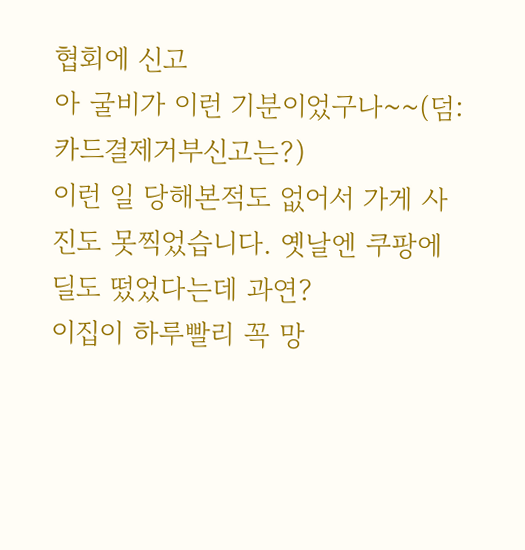협회에 신고
아 굴비가 이런 기분이었구나~~(덤: 카드결제거부신고는?)
이런 일 당해본적도 없어서 가게 사진도 못찍었습니다. 옛날엔 쿠팡에 딜도 떴었다는데 과연?
이집이 하루빨리 꼭 망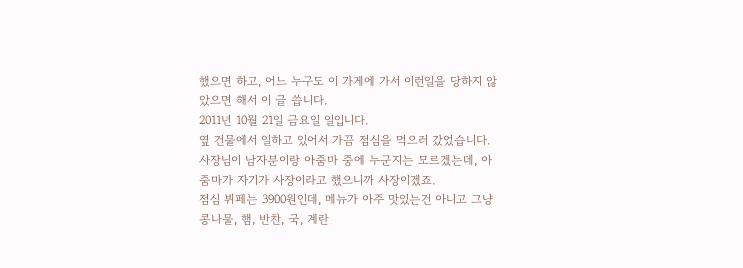했으면 하고, 어느 누구도 이 가게에 가서 이런일을 당하지 않았으면 해서 이 글 씁니다.
2011년 10월 21일 금요일 일입니다.
옆 건물에서 일하고 있어서 가끔 점심을 먹으러 갔었습니다.
사장님이 남자분이랑 아줌마 중에 누군지는 모르겠는데, 아줌마가 자기가 사장이라고 했으니까 사장이겠죠.
점심 뷔페는 3900원인데, 메뉴가 아주 맛있는건 아니고 그냥 콩나물, 햄, 반찬, 국, 계란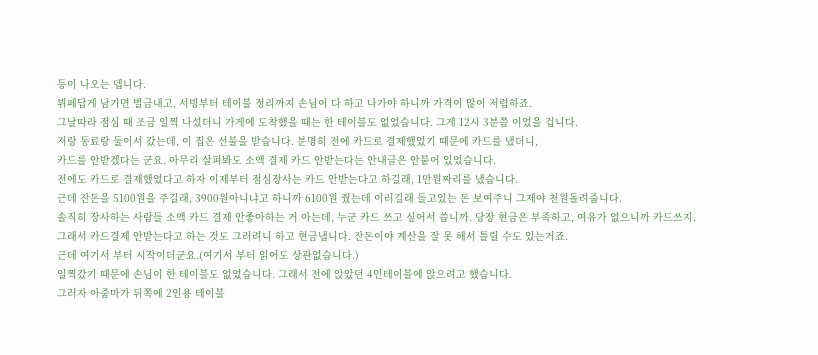등이 나오는 뎁니다.
뷔페답게 남기면 벌금내고, 서빙부터 테이블 정리까지 손님이 다 하고 나가야 하니까 가격이 많이 저렴하죠.
그날따라 점심 때 조금 일찍 나섰더니 가게에 도착했을 때는 한 테이블도 없었습니다. 그게 12시 3분쯤 이었을 겁니다.
저랑 동료랑 둘이서 갔는데, 이 집은 선불을 받습니다. 분명히 전에 카드로 결제했었기 때문에 카드를 냈더니,
카드를 안받겠다는 군요. 아무리 살펴봐도 소액 결제 카드 안받는다는 안내글은 안붙어 있었습니다.
전에도 카드로 결제했었다고 하자 이제부터 점심장사는 카드 안받는다고 하길래, 1만원짜리를 냈습니다.
근데 잔돈을 5100원을 주길래, 3900원아니냐고 하니까 6100원 줬는데 이러길래 들고있는 돈 보여주니 그제야 천원돌려줍니다.
솔직히 장사하는 사람들 소액 카드 결제 안좋아하는 거 아는데, 누군 카드 쓰고 싶어서 씁니까. 당장 현금은 부족하고, 여유가 없으니까 카드쓰지.
그래서 카드결제 안받는다고 하는 것도 그러려니 하고 현금냅니다. 잔돈이야 계산을 잘 못 해서 틀릴 수도 있는거죠.
근데 여기서 부터 시작이더군요.(여기서 부터 읽어도 상관없습니다.)
일찍갔기 때문에 손님이 한 테이블도 없었습니다. 그래서 전에 앉았던 4인테이블에 앉으려고 했습니다.
그러자 아줌마가 뒤쪽에 2인용 테이블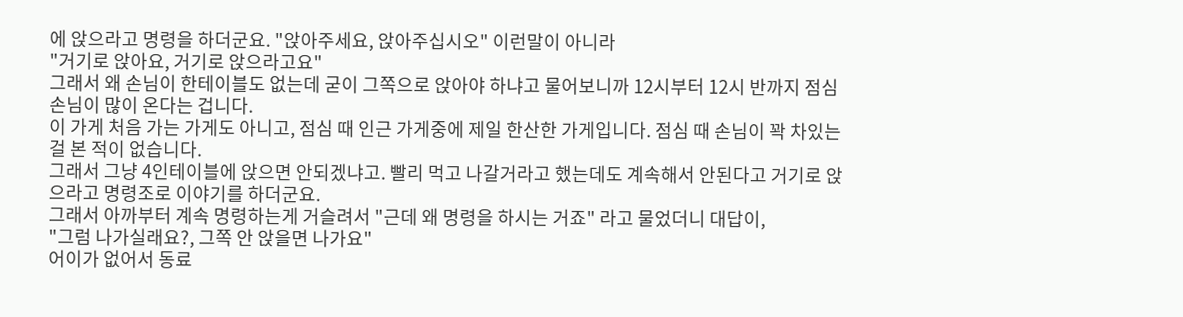에 앉으라고 명령을 하더군요. "앉아주세요, 앉아주십시오" 이런말이 아니라
"거기로 앉아요, 거기로 앉으라고요"
그래서 왜 손님이 한테이블도 없는데 굳이 그쪽으로 앉아야 하냐고 물어보니까 12시부터 12시 반까지 점심 손님이 많이 온다는 겁니다.
이 가게 처음 가는 가게도 아니고, 점심 때 인근 가게중에 제일 한산한 가게입니다. 점심 때 손님이 꽉 차있는 걸 본 적이 없습니다.
그래서 그냥 4인테이블에 앉으면 안되겠냐고. 빨리 먹고 나갈거라고 했는데도 계속해서 안된다고 거기로 앉으라고 명령조로 이야기를 하더군요.
그래서 아까부터 계속 명령하는게 거슬려서 "근데 왜 명령을 하시는 거죠" 라고 물었더니 대답이,
"그럼 나가실래요?, 그쪽 안 앉을면 나가요"
어이가 없어서 동료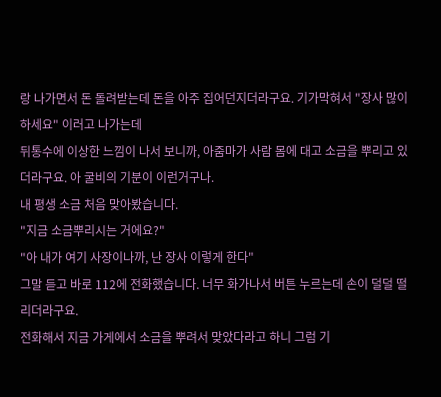랑 나가면서 돈 돌려받는데 돈을 아주 집어던지더라구요. 기가막혀서 "장사 많이 하세요" 이러고 나가는데
뒤통수에 이상한 느낌이 나서 보니까, 아줌마가 사람 몸에 대고 소금을 뿌리고 있더라구요. 아 굴비의 기분이 이런거구나.
내 평생 소금 처음 맞아봤습니다.
"지금 소금뿌리시는 거에요?"
"아 내가 여기 사장이나까, 난 장사 이렇게 한다"
그말 듣고 바로 112에 전화했습니다. 너무 화가나서 버튼 누르는데 손이 덜덜 떨리더라구요.
전화해서 지금 가게에서 소금을 뿌려서 맞았다라고 하니 그럼 기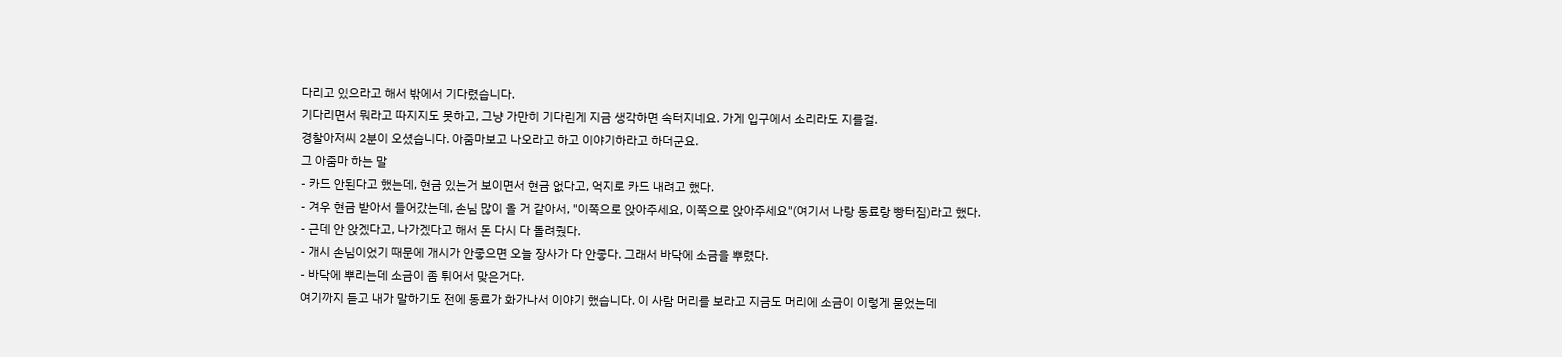다리고 있으라고 해서 밖에서 기다렸습니다.
기다리면서 뭐라고 따지지도 못하고, 그냥 가만히 기다린게 지금 생각하면 속터지네요. 가게 입구에서 소리라도 지를걸.
경찰아저씨 2분이 오셨습니다. 아줌마보고 나오라고 하고 이야기하라고 하더군요.
그 아줌마 하는 말
- 카드 안된다고 했는데, 현금 있는거 보이면서 현금 없다고, 억지로 카드 내려고 했다.
- 겨우 현금 받아서 들어갔는데, 손님 많이 올 거 같아서, "이쪽으로 앉아주세요, 이쪽으로 앉아주세요"(여기서 나랑 동료랑 빵터짐)라고 했다.
- 근데 안 앉겠다고, 나가겠다고 해서 돈 다시 다 돌려줬다.
- 개시 손님이었기 때문에 개시가 안좋으면 오늘 장사가 다 안좋다. 그래서 바닥에 소금을 뿌렸다.
- 바닥에 뿌리는데 소금이 좀 튀어서 맞은거다.
여기까지 듣고 내가 말하기도 전에 동료가 화가나서 이야기 했습니다. 이 사람 머리를 보라고 지금도 머리에 소금이 이렇게 묻었는데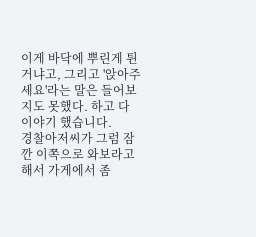이게 바닥에 뿌린게 튄거냐고, 그리고 '앉아주세요'라는 말은 들어보지도 못했다. 하고 다 이야기 했습니다.
경찰아저씨가 그럼 잠깐 이쪽으로 와보라고 해서 가게에서 좀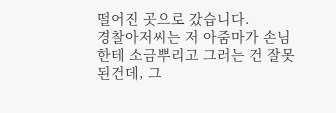떨어진 곳으로 갔습니다.
경찰아저씨는 저 아줌마가 손님한테 소금뿌리고 그러는 건 잘못된건데, 그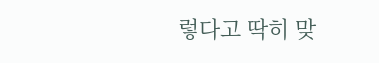렇다고 딱히 맞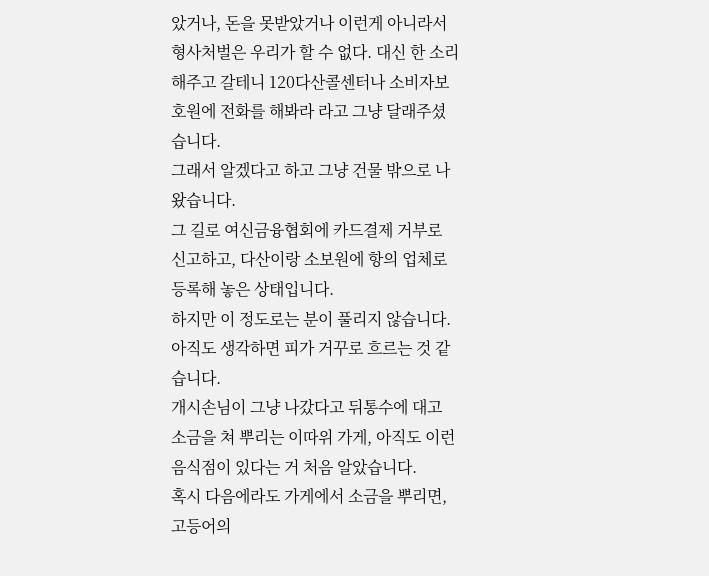았거나, 돈을 못받았거나 이런게 아니라서
형사처벌은 우리가 할 수 없다. 대신 한 소리 해주고 갈테니 120다산콜센터나 소비자보호원에 전화를 해봐라 라고 그냥 달래주셨습니다.
그래서 알겠다고 하고 그냥 건물 밖으로 나왔습니다.
그 길로 여신금융협회에 카드결제 거부로 신고하고, 다산이랑 소보원에 항의 업체로 등록해 놓은 상태입니다.
하지만 이 정도로는 분이 풀리지 않습니다. 아직도 생각하면 피가 거꾸로 흐르는 것 같습니다.
개시손님이 그냥 나갔다고 뒤통수에 대고 소금을 쳐 뿌리는 이따위 가게, 아직도 이런 음식점이 있다는 거 처음 알았습니다.
혹시 다음에라도 가게에서 소금을 뿌리면, 고등어의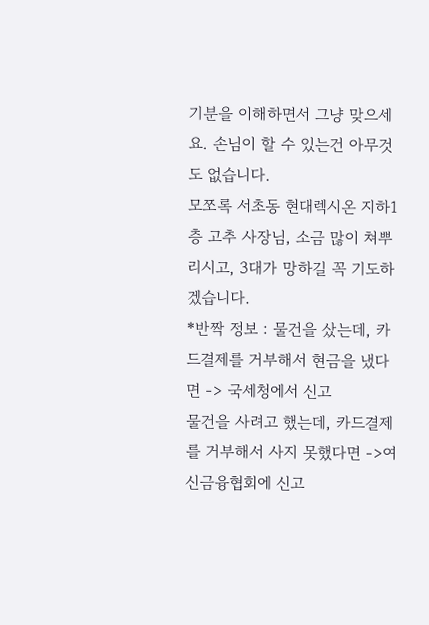기분을 이해하면서 그냥 맞으세요. 손님이 할 수 있는건 아무것도 없습니다.
모쪼록 서초동 현대렉시온 지하1층 고추 사장님, 소금 많이 쳐뿌리시고, 3대가 망하길 꼭 기도하겠습니다.
*반짝 정보 : 물건을 샀는데, 카드결제를 거부해서 현금을 냈다면 -> 국세청에서 신고
물건을 사려고 했는데, 카드결제를 거부해서 사지 못했다면 ->여신금융협회에 신고